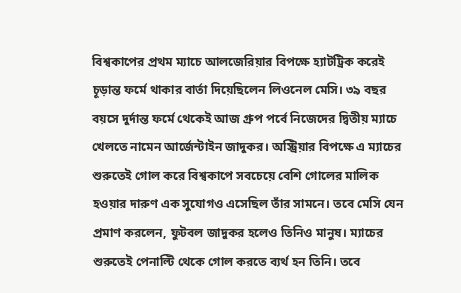বিশ্বকাপের প্রথম ম্যাচে আলজেরিয়ার বিপক্ষে হ্যাটট্রিক করেই চূড়ান্ত ফর্মে থাকার বার্তা দিয়েছিলেন লিওনেল মেসি। ৩৯ বছর বয়সে দুর্দান্ত ফর্মে থেকেই আজ গ্রুপ পর্বে নিজেদের দ্বিতীয় ম্যাচে খেলতে নামেন আর্জেন্টাইন জাদুকর। অস্ট্রিয়ার বিপক্ষে এ ম্যাচের শুরুতেই গোল করে বিশ্বকাপে সবচেয়ে বেশি গোলের মালিক হওয়ার দারুণ এক সুযোগও এসেছিল তাঁর সামনে। তবে মেসি যেন প্রমাণ করলেন, ফুটবল জাদুকর হলেও তিনিও মানুষ। ম্যাচের শুরুতেই পেনাল্টি থেকে গোল করতে ব্যর্থ হন তিনি। তবে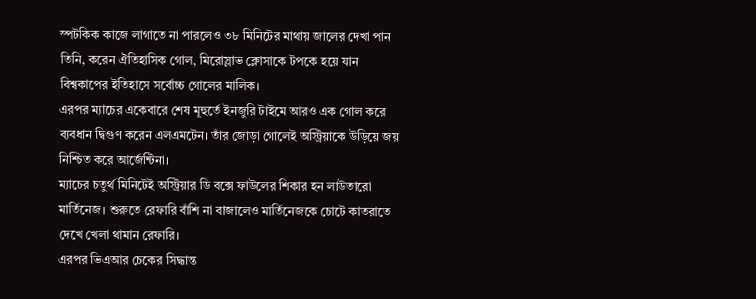স্পটকিক কাজে লাগাতে না পারলেও ৩৮ মিনিটের মাথায় জালের দেখা পান তিনি, করেন ঐতিহাসিক গোল, মিরোস্লাভ ক্লোসাকে টপকে হয়ে যান বিশ্বকাপের ইতিহাসে সর্বোচ্চ গোলের মালিক।
এরপর ম্যাচের একেবারে শেষ মূহুর্তে ইনজুরি টাইমে আরও এক গোল করে ব্যবধান দ্বিগুণ করেন এলএমটেন। তাঁর জোড়া গোলেই অস্ট্রিয়াকে উড়িয়ে জয় নিশ্চিত করে আর্জেন্টিনা।
ম্যাচের চতুর্থ মিনিটেই অস্ট্রিয়ার ডি বক্সে ফাউলের শিকার হন লাউতারো মার্তিনেজ। শুরুতে রেফারি বাঁশি না বাজালেও মার্তিনেজকে চোটে কাতরাতে দেখে খেলা থামান রেফারি।
এরপর ভিএআর চেকের সিদ্ধান্ত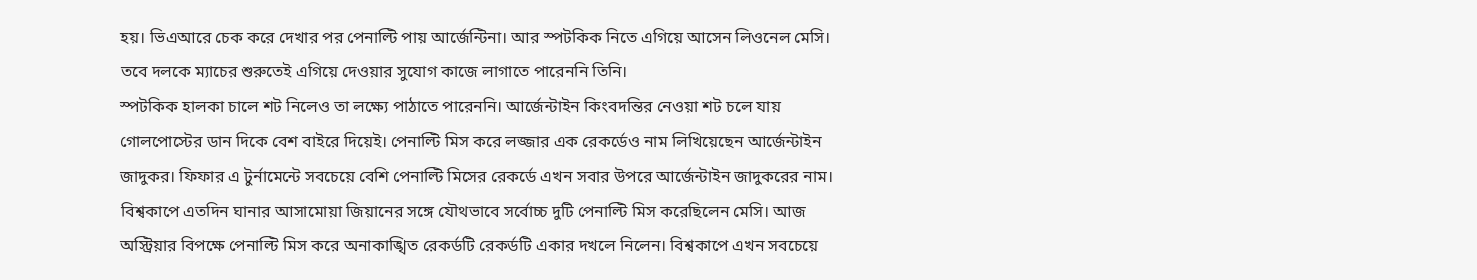হয়। ভিএআরে চেক করে দেখার পর পেনাল্টি পায় আর্জেন্টিনা। আর স্পটকিক নিতে এগিয়ে আসেন লিওনেল মেসি। তবে দলকে ম্যাচের শুরুতেই এগিয়ে দেওয়ার সুযোগ কাজে লাগাতে পারেননি তিনি।
স্পটকিক হালকা চালে শট নিলেও তা লক্ষ্যে পাঠাতে পারেননি। আর্জেন্টাইন কিংবদন্তির নেওয়া শট চলে যায় গোলপোস্টের ডান দিকে বেশ বাইরে দিয়েই। পেনাল্টি মিস করে লজ্জার এক রেকর্ডেও নাম লিখিয়েছেন আর্জেন্টাইন জাদুকর। ফিফার এ টুর্নামেন্টে সবচেয়ে বেশি পেনাল্টি মিসের রেকর্ডে এখন সবার উপরে আর্জেন্টাইন জাদুকরের নাম।
বিশ্বকাপে এতদিন ঘানার আসামোয়া জিয়ানের সঙ্গে যৌথভাবে সর্বোচ্চ দুটি পেনাল্টি মিস করেছিলেন মেসি। আজ অস্ট্রিয়ার বিপক্ষে পেনাল্টি মিস করে অনাকাঙ্খিত রেকর্ডটি রেকর্ডটি একার দখলে নিলেন। বিশ্বকাপে এখন সবচেয়ে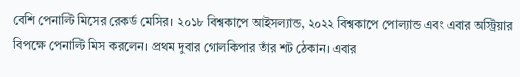বেশি পেনাল্টি মিসের রেকর্ড মেসির। ২০১৮ বিশ্বকাপে আইসল্যান্ড, ২০২২ বিশ্বকাপে পোল্যান্ড এবং এবার অস্ট্রিয়ার বিপক্ষে পেনাল্টি মিস করলেন। প্রথম দুবার গোলকিপার তাঁর শট ঠেকান। এবার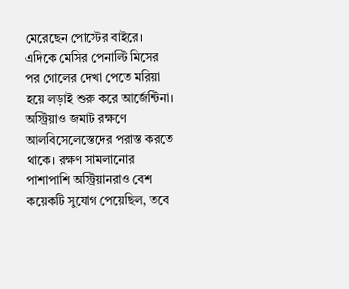মেরেছেন পোস্টের বাইরে।
এদিকে মেসির পেনাল্টি মিসের পর গোলের দেখা পেতে মরিয়া হয়ে লড়াই শুরু করে আর্জেন্টিনা। অস্ট্রিয়াও জমাট রক্ষণে আলবিসেলেস্তেদের পরাস্ত করতে থাকে। রক্ষণ সামলানোর পাশাপাশি অস্ট্রিয়ানরাও বেশ কয়েকটি সুযোগ পেয়েছিল, তবে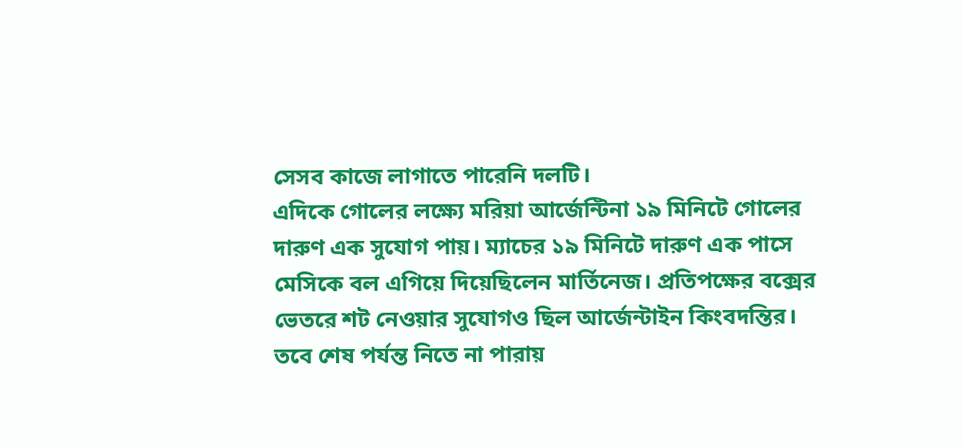সেসব কাজে লাগাতে পারেনি দলটি।
এদিকে গোলের লক্ষ্যে মরিয়া আর্জেন্টিনা ১৯ মিনিটে গোলের দারুণ এক সুযোগ পায়। ম্যাচের ১৯ মিনিটে দারুণ এক পাসে মেসিকে বল এগিয়ে দিয়েছিলেন মার্তিনেজ। প্রতিপক্ষের বক্সের ভেতরে শট নেওয়ার সুযোগও ছিল আর্জেন্টাইন কিংবদন্তির। তবে শেষ পর্যন্ত নিতে না পারায়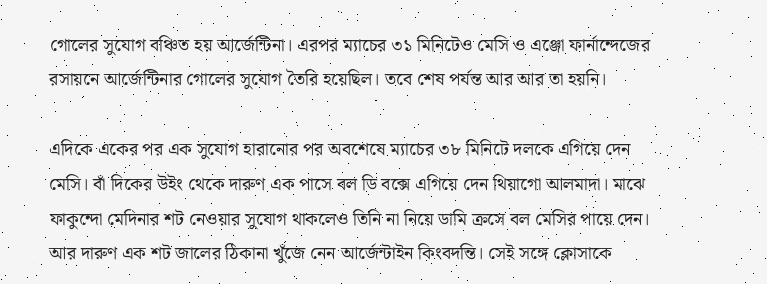গোলের সুযোগ বঞ্চিত হয় আর্জেন্টিনা। এরপর ম্যাচের ৩১ মিনিটেও মেসি ও এঞ্জো ফার্নান্দেজের রসায়নে আর্জেন্টিনার গোলের সুযোগ তৈরি হয়েছিল। তবে শেষ পর্যন্ত আর আর তা হয়নি।

এদিকে একের পর এক সুযোগ হারানোর পর অবশেষে ম্যাচের ৩৮ মিনিটে দলকে এগিয়ে দেন মেসি। বাঁ দিকের উইং থেকে দারুণ এক পাসে বল ডি বক্সে এগিয়ে দেন থিয়াগো আলমাদা। মাঝে ফাকুন্দো মেদিনার শট নেওয়ার সুযোগ থাকলেও তিনি না নিয়ে ডামি ক্রসে বল মেসির পায়ে দেন। আর দারুণ এক শট জালের ঠিকানা খুঁজে নেন আর্জেন্টাইন কিংবদন্তি। সেই সঙ্গে ক্লোসাকে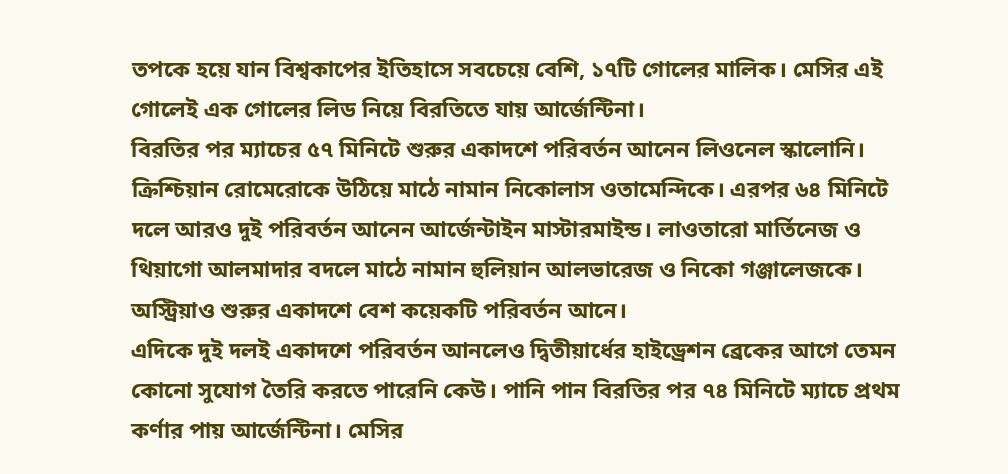তপকে হয়ে যান বিশ্বকাপের ইতিহাসে সবচেয়ে বেশি, ১৭টি গোলের মালিক। মেসির এই গোলেই এক গোলের লিড নিয়ে বিরতিতে যায় আর্জেন্টিনা।
বিরতির পর ম্যাচের ৫৭ মিনিটে শুরুর একাদশে পরিবর্তন আনেন লিওনেল স্কালোনি। ক্রিশ্চিয়ান রোমেরোকে উঠিয়ে মাঠে নামান নিকোলাস ওতামেন্দিকে। এরপর ৬৪ মিনিটে দলে আরও দুই পরিবর্তন আনেন আর্জেন্টাইন মাস্টারমাইন্ড। লাওতারো মার্তিনেজ ও থিয়াগো আলমাদার বদলে মাঠে নামান হুলিয়ান আলভারেজ ও নিকো গঞ্জালেজকে। অস্ট্রিয়াও শুরুর একাদশে বেশ কয়েকটি পরিবর্তন আনে।
এদিকে দুই দলই একাদশে পরিবর্তন আনলেও দ্বিতীয়ার্ধের হাইড্রেশন ব্রেকের আগে তেমন কোনো সুযোগ তৈরি করতে পারেনি কেউ। পানি পান বিরতির পর ৭৪ মিনিটে ম্যাচে প্রথম কর্ণার পায় আর্জেন্টিনা। মেসির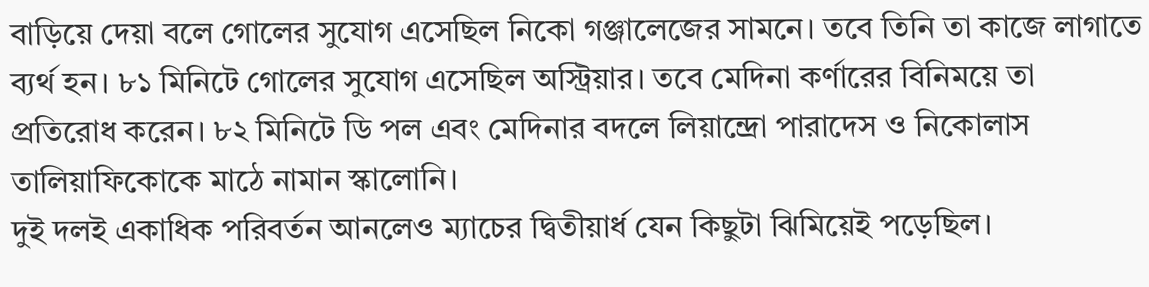বাড়িয়ে দেয়া বলে গোলের সুযোগ এসেছিল নিকো গঞ্জালেজের সামনে। তবে তিনি তা কাজে লাগাতে ব্যর্থ হন। ৮১ মিনিটে গোলের সুযোগ এসেছিল অস্ট্রিয়ার। তবে মেদিনা কর্ণারের বিনিময়ে তা প্রতিরোধ করেন। ৮২ মিনিটে ডি পল এবং মেদিনার বদলে লিয়ান্দ্রো পারাদেস ও নিকোলাস তালিয়াফিকোকে মাঠে নামান স্কালোনি।
দুই দলই একাধিক পরিবর্তন আনলেও ম্যাচের দ্বিতীয়ার্ধ যেন কিছুটা ঝিমিয়েই পড়েছিল।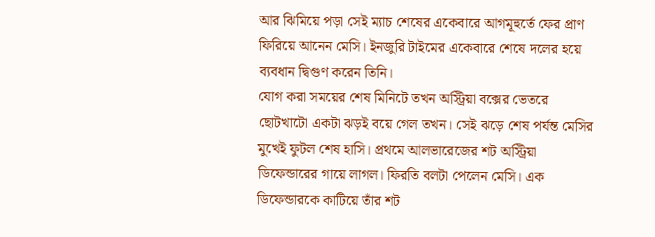আর ঝিমিয়ে পড়া সেই ম্যাচ শেষের একেবারে আগমূহুর্তে ফের প্রাণ ফিরিয়ে আনেন মেসি। ইনজুরি টাইমের একেবারে শেষে দলের হয়ে ব্যবধান দ্বিগুণ করেন তিনি।
যোগ করা সময়ের শেষ মিনিটে তখন অস্ট্রিয়া বক্সের ভেতরে ছোটখাটো একটা ঝড়ই বয়ে গেল তখন। সেই ঝড়ে শেষ পর্যন্ত মেসির মুখেই ফুটল শেষ হাসি। প্রথমে আলভারেজের শট অস্ট্রিয়া ডিফেন্ডারের গায়ে লাগল। ফিরতি বলটা পেলেন মেসি। এক ডিফেন্ডারকে কাটিয়ে তাঁর শট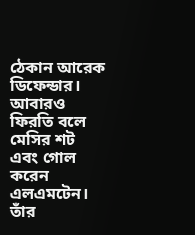ঠেকান আরেক ডিফেন্ডার। আবারও ফিরতি বলে মেসির শট এবং গোল করেন এলএমটেন। তাঁর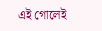এই গোলেই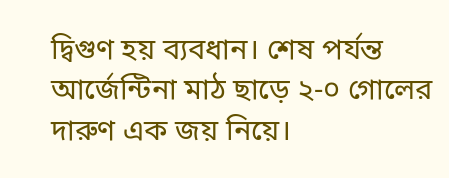দ্বিগুণ হয় ব্যবধান। শেষ পর্যন্ত আর্জেন্টিনা মাঠ ছাড়ে ২-০ গোলের দারুণ এক জয় নিয়ে।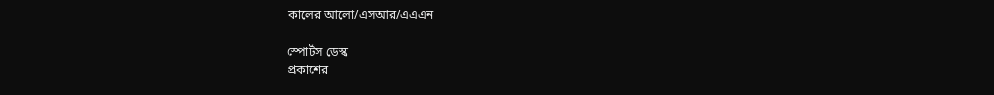কালের আলো/এসআর/এএএন

স্পোর্টস ডেস্ক
প্রকাশের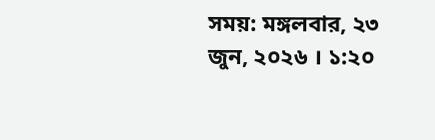সময়: মঙ্গলবার, ২৩ জুন, ২০২৬ । ১:২০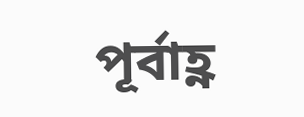পূর্বাহ্ণ